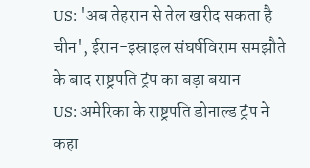US: 'अब तेहरान से तेल खरीद सकता है चीन', ईरान-इस्राइल संघर्षविराम समझौते के बाद राष्ट्रपति ट्रंप का बड़ा बयान
US: अमेरिका के राष्ट्रपति डोनाल्ड ट्रंप ने कहा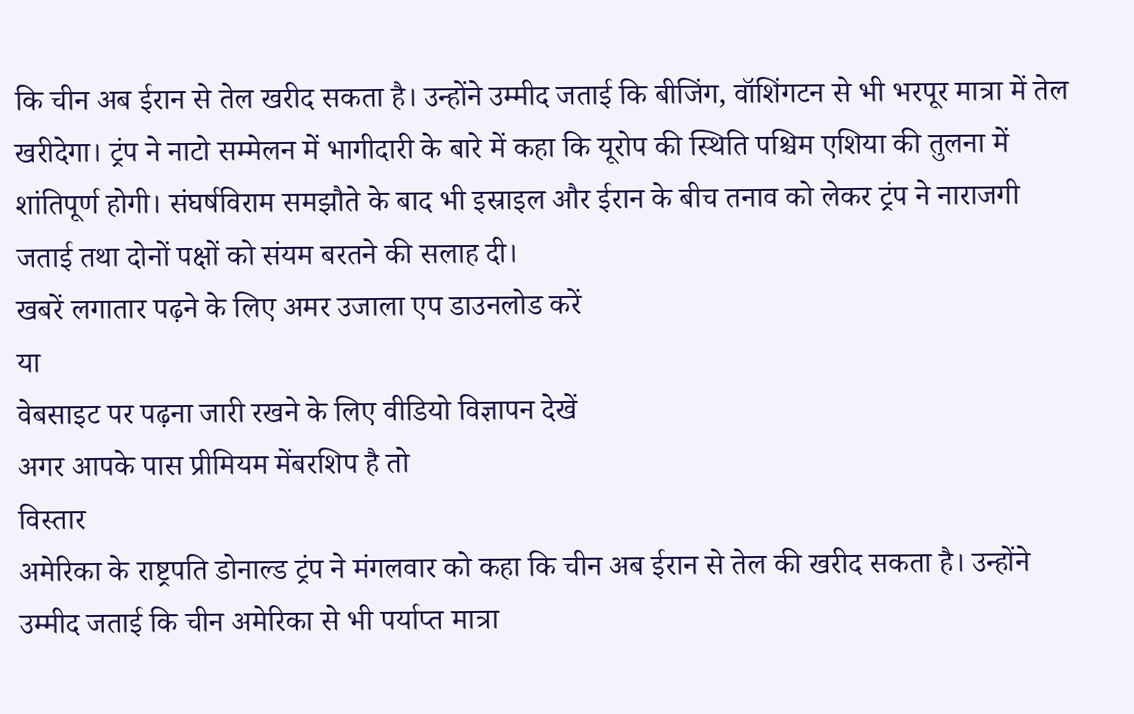कि चीन अब ईरान से तेल खरीद सकता है। उन्होंने उम्मीद जताई कि बीजिंग, वॉशिंगटन से भी भरपूर मात्रा में तेल खरीदेगा। ट्रंप ने नाटो सम्मेलन में भागीदारी के बारे में कहा कि यूरोप की स्थिति पश्चिम एशिया की तुलना में शांतिपूर्ण होगी। संघर्षविराम समझौते के बाद भी इस्राइल और ईरान के बीच तनाव को लेकर ट्रंप ने नाराजगी जताई तथा दोनों पक्षों को संयम बरतने की सलाह दी।
खबरें लगातार पढ़ने के लिए अमर उजाला एप डाउनलोड करें
या
वेबसाइट पर पढ़ना जारी रखने के लिए वीडियो विज्ञापन देखें
अगर आपके पास प्रीमियम मेंबरशिप है तो
विस्तार
अमेरिका के राष्ट्रपति डोनाल्ड ट्रंप ने मंगलवार को कहा कि चीन अब ईरान से तेल की खरीद सकता है। उन्होंने उम्मीद जताई कि चीन अमेरिका से भी पर्याप्त मात्रा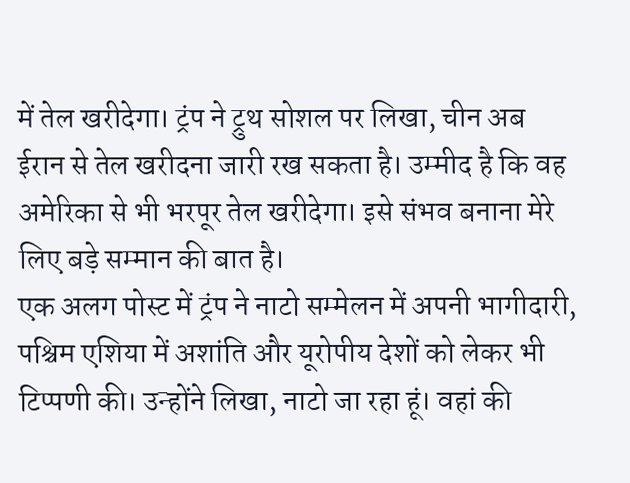में तेल खरीदेगा। ट्रंप ने ट्रुथ सोशल पर लिखा, चीन अब ईरान से तेल खरीदना जारी रख सकता है। उम्मीद है कि वह अमेरिका से भी भरपूर तेल खरीदेगा। इसे संभव बनाना मेरे लिए बड़े सम्मान की बात है।
एक अलग पोस्ट में ट्रंप ने नाटो सम्मेलन में अपनी भागीदारी, पश्चिम एशिया में अशांति और यूरोपीय देशों को लेकर भी टिप्पणी की। उन्होंने लिखा, नाटो जा रहा हूं। वहां की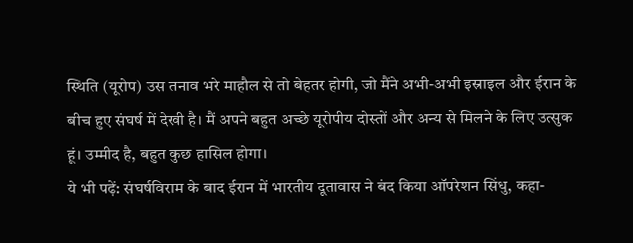स्थिति (यूरोप) उस तनाव भरे माहौल से तो बेहतर होगी, जो मैंने अभी-अभी इस्राइल और ईरान के बीच हुए संघर्ष में देखी है। मैं अपने बहुत अच्छे यूरोपीय दोस्तों और अन्य से मिलने के लिए उत्सुक हूं। उम्मीद है, बहुत कुछ हासिल होगा।
ये भी पढ़ें: संघर्षविराम के बाद ईरान में भारतीय दूतावास ने बंद किया ऑपरेशन सिंधु, कहा-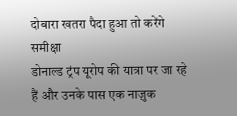दोबारा खतरा पैदा हुआ तो करेंगे समीक्षा
डोनाल्ड ट्रंप यूरोप की यात्रा पर जा रहे हैं और उनके पास एक नाज़ुक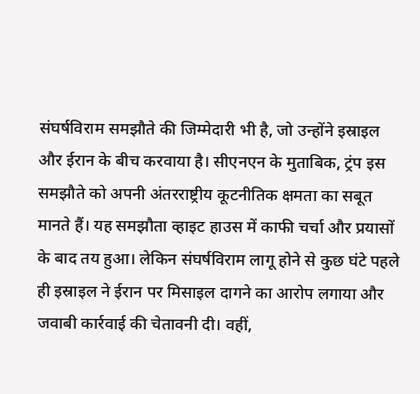संघर्षविराम समझौते की जिम्मेदारी भी है, जो उन्होंने इस्राइल और ईरान के बीच करवाया है। सीएनएन के मुताबिक, ट्रंप इस समझौते को अपनी अंतरराष्ट्रीय कूटनीतिक क्षमता का सबूत मानते हैं। यह समझौता व्हाइट हाउस में काफी चर्चा और प्रयासों के बाद तय हुआ। लेकिन संघर्षविराम लागू होने से कुछ घंटे पहले ही इस्राइल ने ईरान पर मिसाइल दागने का आरोप लगाया और जवाबी कार्रवाई की चेतावनी दी। वहीं,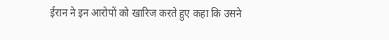ईरान ने इन आरोपों को खारिज करते हुए कहा कि उसने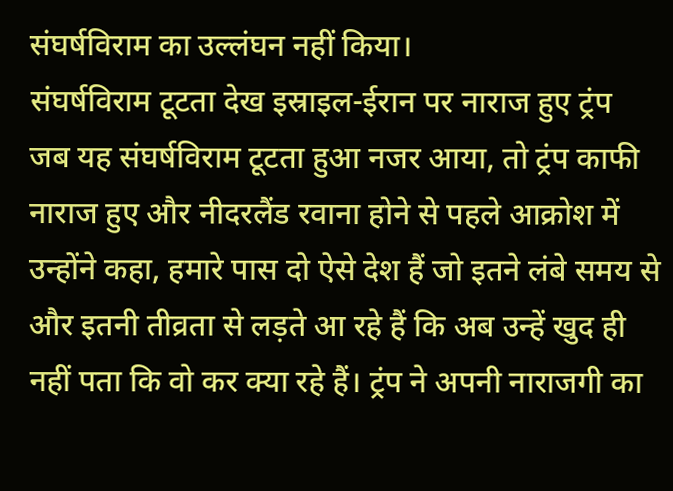संघर्षविराम का उल्लंघन नहीं किया।
संघर्षविराम टूटता देख इस्राइल-ईरान पर नाराज हुए ट्रंप
जब यह संघर्षविराम टूटता हुआ नजर आया, तो ट्रंप काफी नाराज हुए और नीदरलैंड रवाना होने से पहले आक्रोश में उन्होंने कहा, हमारे पास दो ऐसे देश हैं जो इतने लंबे समय से और इतनी तीव्रता से लड़ते आ रहे हैं कि अब उन्हें खुद ही नहीं पता कि वो कर क्या रहे हैं। ट्रंप ने अपनी नाराजगी का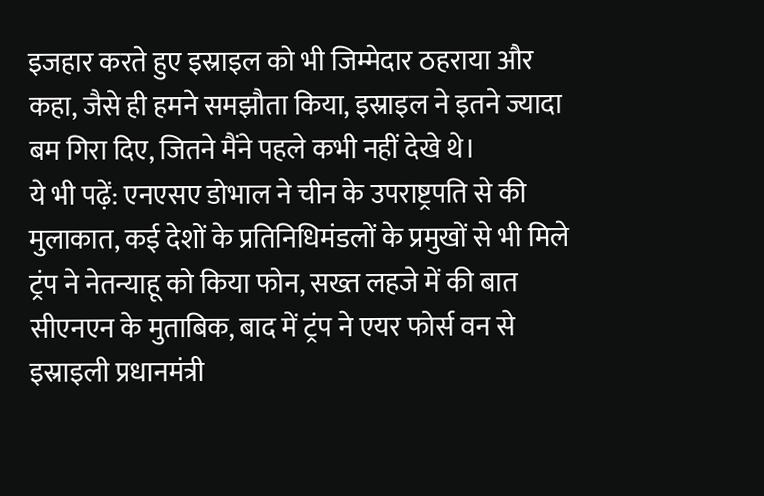इजहार करते हुए इस्राइल को भी जिम्मेदार ठहराया और कहा, जैसे ही हमने समझौता किया, इस्राइल ने इतने ज्यादा बम गिरा दिए, जितने मैंने पहले कभी नहीं देखे थे।
ये भी पढ़ें: एनएसए डोभाल ने चीन के उपराष्ट्रपति से की मुलाकात, कई देशों के प्रतिनिधिमंडलों के प्रमुखों से भी मिले
ट्रंप ने नेतन्याहू को किया फोन, सख्त लहजे में की बात
सीएनएन के मुताबिक, बाद में ट्रंप ने एयर फोर्स वन से इस्राइली प्रधानमंत्री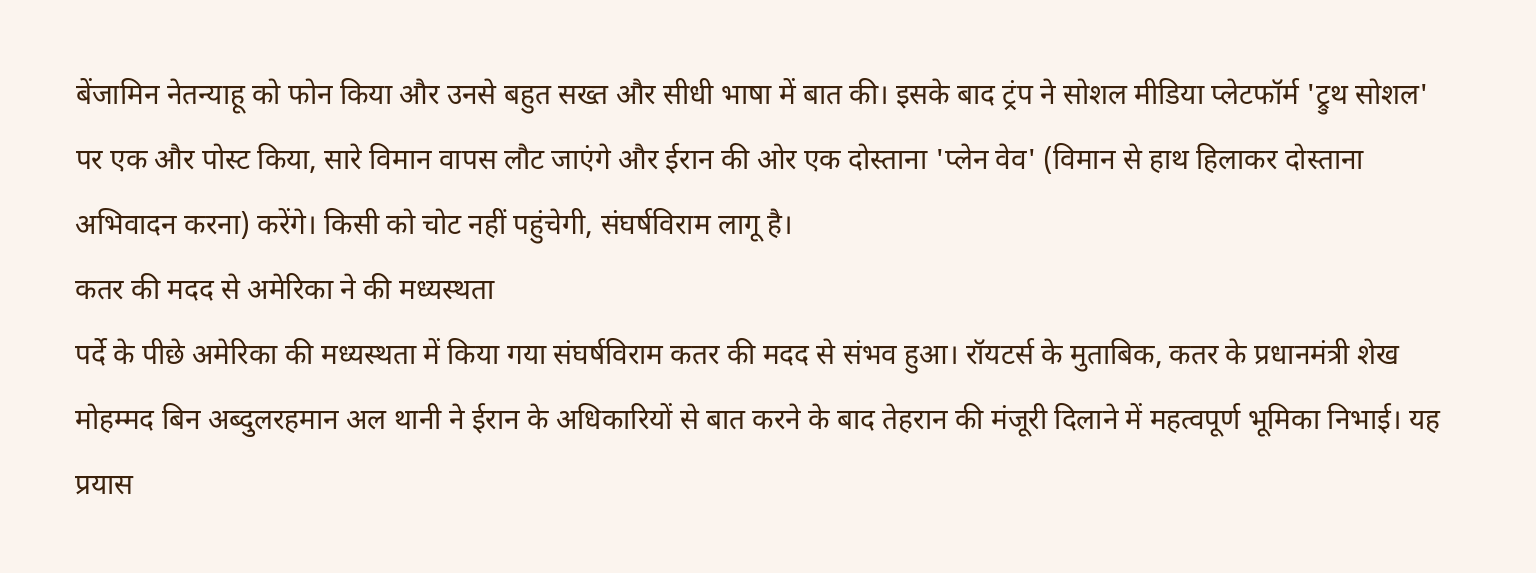बेंजामिन नेतन्याहू को फोन किया और उनसे बहुत सख्त और सीधी भाषा में बात की। इसके बाद ट्रंप ने सोशल मीडिया प्लेटफॉर्म 'ट्रुथ सोशल' पर एक और पोस्ट किया, सारे विमान वापस लौट जाएंगे और ईरान की ओर एक दोस्ताना 'प्लेन वेव' (विमान से हाथ हिलाकर दोस्ताना अभिवादन करना) करेंगे। किसी को चोट नहीं पहुंचेगी, संघर्षविराम लागू है।
कतर की मदद से अमेरिका ने की मध्यस्थता
पर्दे के पीछे अमेरिका की मध्यस्थता में किया गया संघर्षविराम कतर की मदद से संभव हुआ। रॉयटर्स के मुताबिक, कतर के प्रधानमंत्री शेख मोहम्मद बिन अब्दुलरहमान अल थानी ने ईरान के अधिकारियों से बात करने के बाद तेहरान की मंजूरी दिलाने में महत्वपूर्ण भूमिका निभाई। यह प्रयास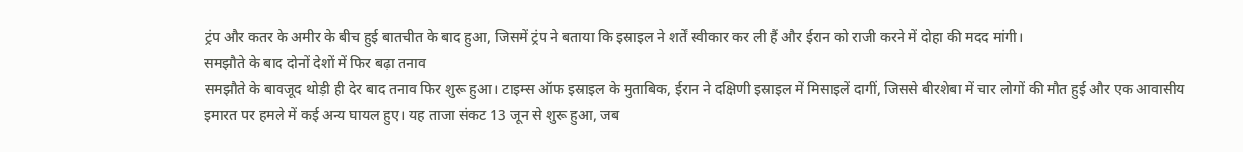ट्रंप और कतर के अमीर के बीच हुई बातचीत के बाद हुआ, जिसमें ट्रंप ने बताया कि इस्राइल ने शर्तें स्वीकार कर ली हैं और ईरान को राजी करने में दोहा की मदद मांगी।
समझौते के बाद दोनों देशों में फिर बढ़ा तनाव
समझौते के बावजूद थोड़ी ही देर बाद तनाव फिर शुरू हुआ। टाइम्स ऑफ इस्राइल के मुताबिक, ईरान ने दक्षिणी इस्राइल में मिसाइलें दागीं, जिससे बीरशेबा में चार लोगों की मौत हुई और एक आवासीय इमारत पर हमले में कई अन्य घायल हुए। यह ताजा संकट 13 जून से शुरू हुआ, जब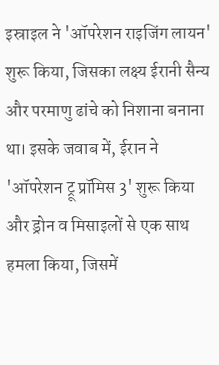इस्राइल ने 'ऑपरेशन राइजिंग लायन' शुरू किया, जिसका लक्ष्य ईरानी सैन्य और परमाणु ढांचे को निशाना बनाना था। इसके जवाब में, ईरान ने 'ऑपरेशन ट्रू प्रॉमिस 3' शुरू किया और ड्रोन व मिसाइलों से एक साथ हमला किया, जिसमें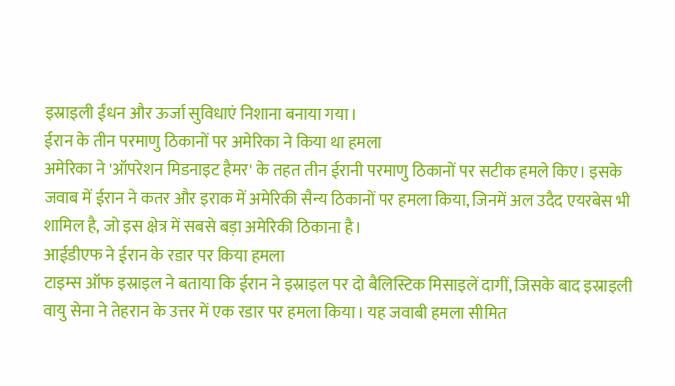इस्राइली ईंधन और ऊर्जा सुविधाएं निशाना बनाया गया।
ईरान के तीन परमाणु ठिकानों पर अमेरिका ने किया था हमला
अमेरिका ने 'ऑपरेशन मिडनाइट हैमर' के तहत तीन ईरानी परमाणु ठिकानों पर सटीक हमले किए। इसके जवाब में ईरान ने कतर और इराक में अमेरिकी सैन्य ठिकानों पर हमला किया, जिनमें अल उदैद एयरबेस भी शामिल है, जो इस क्षेत्र में सबसे बड़ा अमेरिकी ठिकाना है।
आईडीएफ ने ईरान के रडार पर किया हमला
टाइम्स ऑफ इस्राइल ने बताया कि ईरान ने इस्राइल पर दो बैलिस्टिक मिसाइलें दागीं, जिसके बाद इस्राइली वायु सेना ने तेहरान के उत्तर में एक रडार पर हमला किया। यह जवाबी हमला सीमित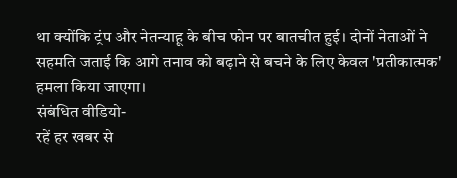था क्योंकि ट्रंप और नेतन्याहू के बीच फोन पर बातचीत हुई। दोनों नेताओं ने सहमति जताई कि आगे तनाव को बढ़ाने से बचने के लिए केवल 'प्रतीकात्मक' हमला किया जाएगा।
संबंधित वीडियो-
रहें हर खबर से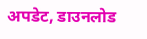अपडेट, डाउनलोड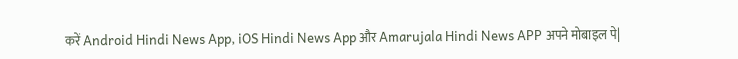करें Android Hindi News App, iOS Hindi News App और Amarujala Hindi News APP अपने मोबाइल पे|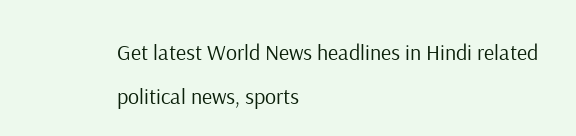Get latest World News headlines in Hindi related political news, sports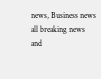news, Business news all breaking news and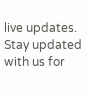live updates. Stay updated with us for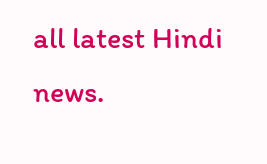all latest Hindi news.